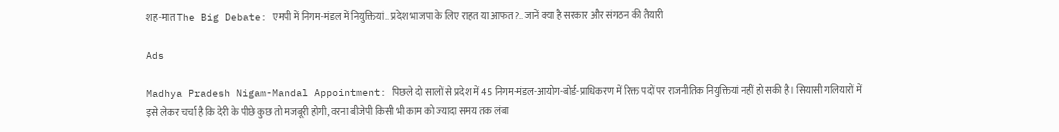शह-मात The Big Debate: एमपी में निगम-मंडल में नियुक्तियां.. प्रदेश भाजपा के लिए राहत या आफत?.. जानें क्या है सरकार और संगठन की तैयारी

Ads

Madhya Pradesh Nigam-Mandal Appointment: पिछले दो सालों से प्रदेश में 45 निगम-मंडल-आयोग-बोर्ड-प्राधिकरण में रिक्त पदों पर राजनीतिक नियुक्तियां नहीं हो सकी है। सियासी गलियारों में इसे लेकर चर्चा है कि देरी के पीछे कुछ तो मजबूरी होगी, वरना बीजेपी किसी भी काम को ज्‍यादा समय तक लंबा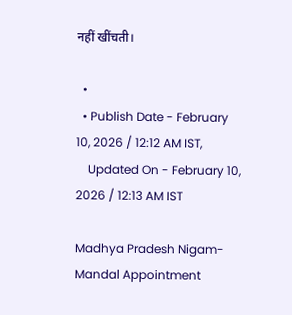नहीं खींचती।

  •
  • Publish Date - February 10, 2026 / 12:12 AM IST,
    Updated On - February 10, 2026 / 12:13 AM IST

Madhya Pradesh Nigam-Mandal Appointment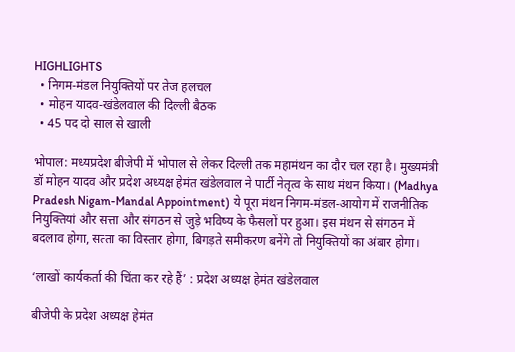HIGHLIGHTS
  • निगम-मंडल नियुक्तियों पर तेज हलचल
  • मोहन यादव-खंडेलवाल की दिल्ली बैठक
  • 45 पद दो साल से खाली

भोपाल: मध्यप्रदेश बीजेपी में भोपाल से लेकर दिल्‍ली तक महामंथन का दौर चल रहा है। मुख्‍यमंत्री डॉ मोहन यादव और प्रदेश अध्यक्ष हेमंत खंडेलवाल ने पार्टी नेतृत्व के साथ मंथन किया। (Madhya Pradesh Nigam-Mandal Appointment) ये पूरा मंथन निगम-मंडल-आयोग में राजनीतिक नियुक्तियां और सत्ता और संगठन से जुड़े भविष्य के फैसलों पर हुआ। इस मंथन से संगठन में बदलाव होगा, सत्‍ता का विस्तार होगा, बिगड़ते समीकरण बनेंगे तो नियुक्‍तियों का अंबार होगा।

‘लाखों कार्यकर्ता की चिंता कर रहे हैं’ : प्रदेश अध्यक्ष हेमंत खंडेलवाल

बीजेपी के प्रदेश अध्यक्ष हेमंत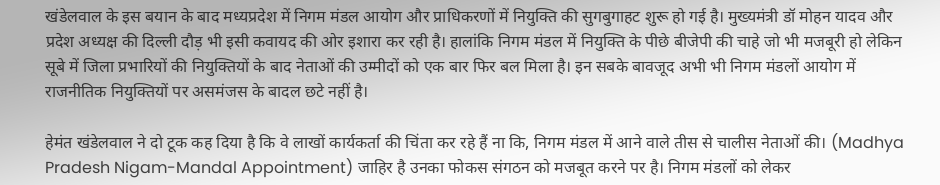खंडेलवाल के इस बयान के बाद मध्यप्रदेश में निगम मंडल आयोग और प्राधिकरणों में नियुक्ति की सुगबुगाहट शुरू हो गई है। मुख्यमंत्री डॉ मोहन यादव और प्रदेश अध्यक्ष की दिल्ली दौड़ भी इसी कवायद की ओर इशारा कर रही है। हालांकि निगम मंडल में नियुक्ति के पीछे बीजेपी की चाहे जो भी मजबूरी हो लेकिन सूबे में जिला प्रभारियों की नियुक्तियों के बाद नेताओं की उम्मीदों को एक बार फिर बल मिला है। इन सबके बावजूद अभी भी निगम मंडलों आयोग में राजनीतिक नियुक्‍तियों पर असमंजस के बादल छटे नहीं है।

हेमंत खंडेलवाल ने दो टूक कह दिया है कि वे लाखों कार्यकर्ता की चिंता कर रहे हैं ना कि, निगम मंडल में आने वाले तीस से चालीस नेताओं की। (Madhya Pradesh Nigam-Mandal Appointment) जाहिर है उनका फोकस संगठन को मजबूत करने पर है। निगम मंडलों को लेकर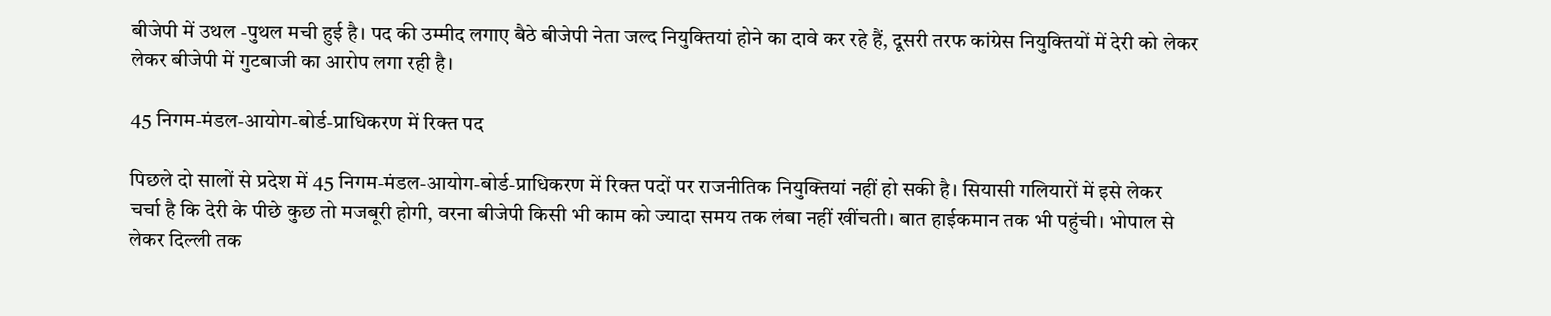बीजेपी में उथल -पुथल मची हुई है। पद की उम्मीद लगाए बैठे बीजेपी नेता जल्द नियुक्‍तियां होने का दावे कर रहे हैं, दूसरी तरफ कांग्रेस नियुक्‍तियों में देरी को लेकर लेकर बीजेपी में गुटबाजी का आरोप लगा रही है।

45 निगम-मंडल-आयोग-बोर्ड-प्राधिकरण में रिक्त पद

पिछले दो सालों से प्रदेश में 45 निगम-मंडल-आयोग-बोर्ड-प्राधिकरण में रिक्त पदों पर राजनीतिक नियुक्तियां नहीं हो सकी है। सियासी गलियारों में इसे लेकर चर्चा है कि देरी के पीछे कुछ तो मजबूरी होगी, वरना बीजेपी किसी भी काम को ज्‍यादा समय तक लंबा नहीं खींचती। बात हाईकमान तक भी पहुंची। भोपाल से लेकर दिल्‍ली तक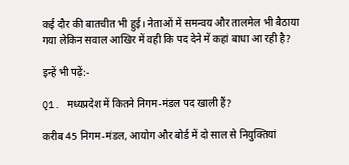कई दौर की बातचीत भी हुई। नेताओं में समन्वय और तालमेल भी बैठाया गया लेकिन सवाल आखिर में वही कि पद देने में कहां बाधा आ रही है?

इन्हें भी पढ़ें:-

Q1. मध्यप्रदेश में कितने निगम-मंडल पद खाली हैं?

करीब 45 निगम-मंडल, आयोग और बोर्ड में दो साल से नियुक्तियां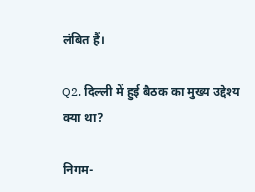लंबित हैं।

Q2. दिल्ली में हुई बैठक का मुख्य उद्देश्य क्या था?

निगम-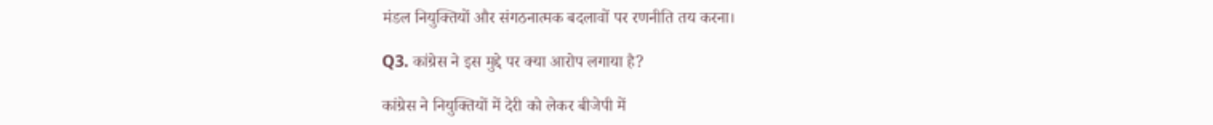मंडल नियुक्तियों और संगठनात्मक बदलावों पर रणनीति तय करना।

Q3. कांग्रेस ने इस मुद्दे पर क्या आरोप लगाया है?

कांग्रेस ने नियुक्तियों में देरी को लेकर बीजेपी में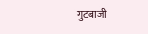गुटबाजी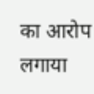का आरोप लगाया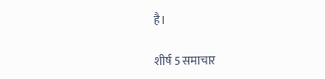है।

शीर्ष 5 समाचार